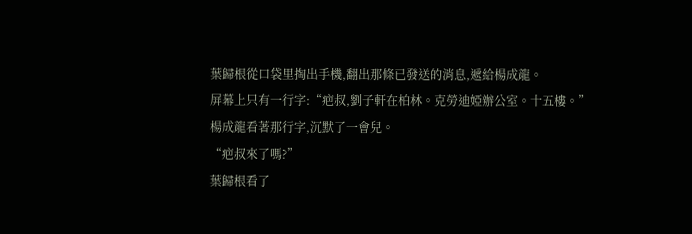葉歸根從口袋里掏出手機,翻出那條已發送的消息,遞給楊成龍。
屏幕上只有一行字:“疤叔,劉子軒在柏林。克勞迪婭辦公室。十五樓。”
楊成龍看著那行字,沉默了一會兒。
“疤叔來了嗎?”
葉歸根看了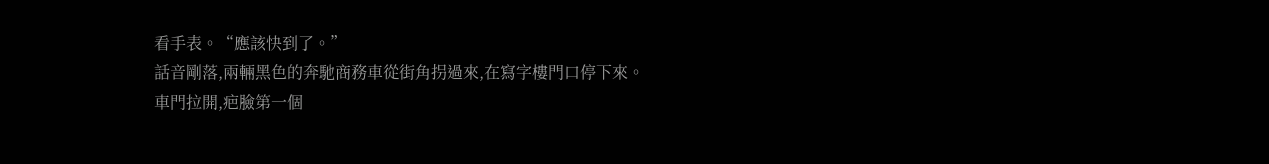看手表。“應該快到了。”
話音剛落,兩輛黑色的奔馳商務車從街角拐過來,在寫字樓門口停下來。
車門拉開,疤臉第一個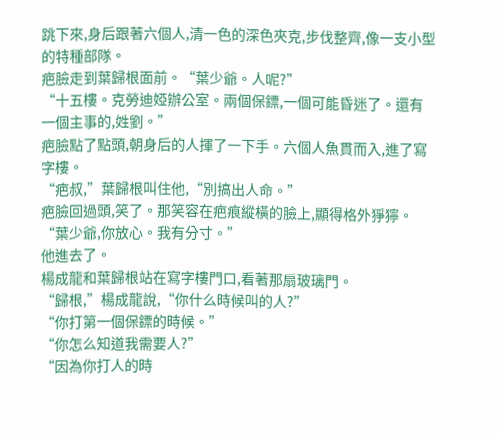跳下來,身后跟著六個人,清一色的深色夾克,步伐整齊,像一支小型的特種部隊。
疤臉走到葉歸根面前。“葉少爺。人呢?”
“十五樓。克勞迪婭辦公室。兩個保鏢,一個可能昏迷了。還有一個主事的,姓劉。”
疤臉點了點頭,朝身后的人揮了一下手。六個人魚貫而入,進了寫字樓。
“疤叔,”葉歸根叫住他,“別搞出人命。”
疤臉回過頭,笑了。那笑容在疤痕縱橫的臉上,顯得格外猙獰。
“葉少爺,你放心。我有分寸。”
他進去了。
楊成龍和葉歸根站在寫字樓門口,看著那扇玻璃門。
“歸根,”楊成龍說,“你什么時候叫的人?”
“你打第一個保鏢的時候。”
“你怎么知道我需要人?”
“因為你打人的時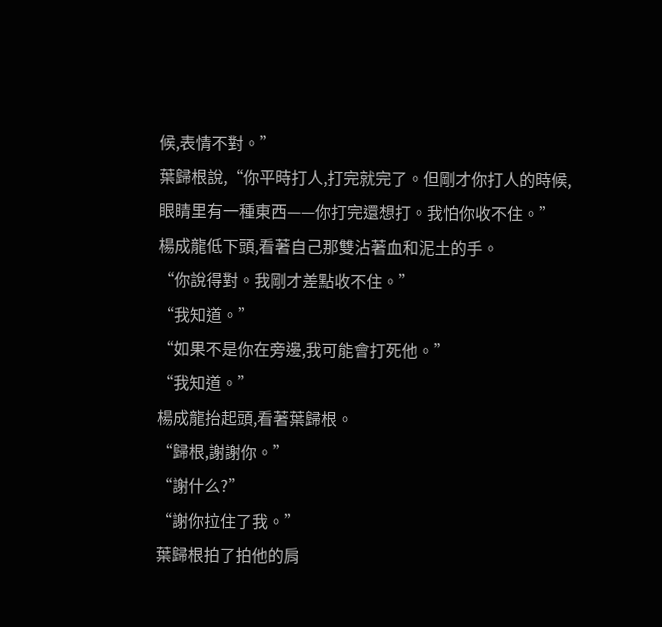候,表情不對。”
葉歸根說,“你平時打人,打完就完了。但剛才你打人的時候,眼睛里有一種東西——你打完還想打。我怕你收不住。”
楊成龍低下頭,看著自己那雙沾著血和泥土的手。
“你說得對。我剛才差點收不住。”
“我知道。”
“如果不是你在旁邊,我可能會打死他。”
“我知道。”
楊成龍抬起頭,看著葉歸根。
“歸根,謝謝你。”
“謝什么?”
“謝你拉住了我。”
葉歸根拍了拍他的肩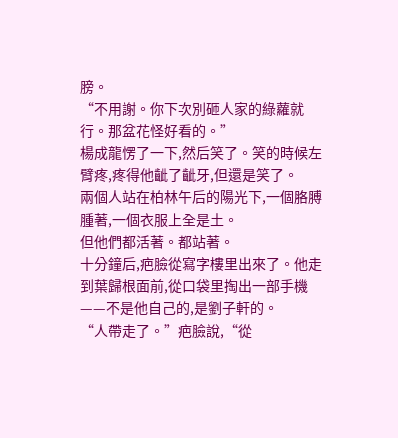膀。
“不用謝。你下次別砸人家的綠蘿就行。那盆花怪好看的。”
楊成龍愣了一下,然后笑了。笑的時候左臂疼,疼得他齜了齜牙,但還是笑了。
兩個人站在柏林午后的陽光下,一個胳膊腫著,一個衣服上全是土。
但他們都活著。都站著。
十分鐘后,疤臉從寫字樓里出來了。他走到葉歸根面前,從口袋里掏出一部手機——不是他自己的,是劉子軒的。
“人帶走了。”疤臉說,“從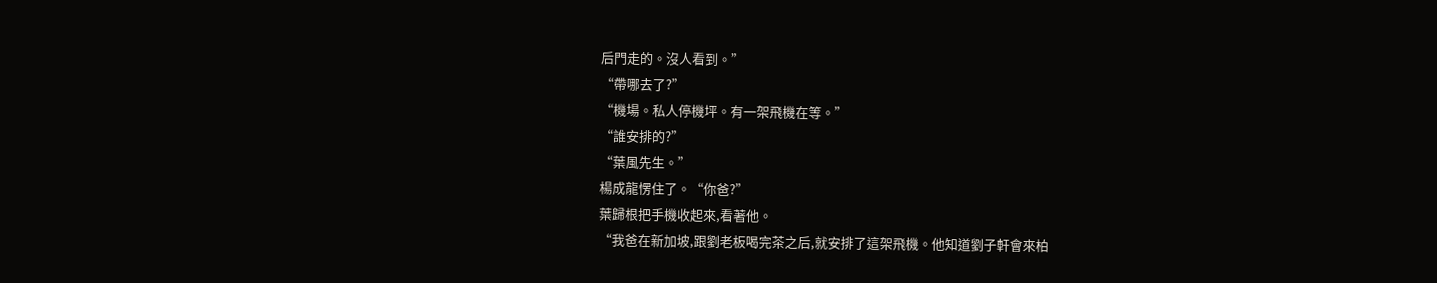后門走的。沒人看到。”
“帶哪去了?”
“機場。私人停機坪。有一架飛機在等。”
“誰安排的?”
“葉風先生。”
楊成龍愣住了。“你爸?”
葉歸根把手機收起來,看著他。
“我爸在新加坡,跟劉老板喝完茶之后,就安排了這架飛機。他知道劉子軒會來柏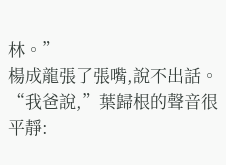林。”
楊成龍張了張嘴,說不出話。
“我爸說,”葉歸根的聲音很平靜: